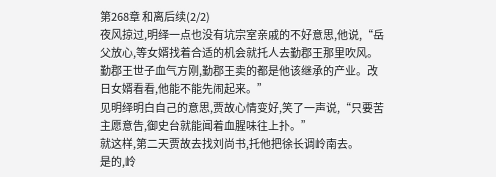第268章 和离后续(2/2)
夜风掠过,明绎一点也没有坑宗室亲戚的不好意思,他说,“岳父放心,等女婿找着合适的机会就托人去勤郡王那里吹风。勤郡王世子血气方刚,勤郡王卖的都是他该继承的产业。改日女婿看看,他能不能先闹起来。”
见明绎明白自己的意思,贾故心情变好,笑了一声说,“只要苦主愿意告,御史台就能闻着血腥味往上扑。”
就这样,第二天贾故去找刘尚书,托他把徐长调岭南去。
是的,岭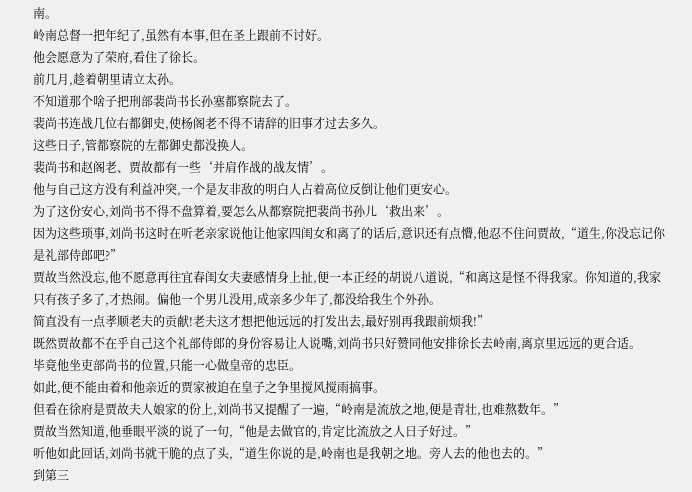南。
岭南总督一把年纪了,虽然有本事,但在圣上跟前不讨好。
他会愿意为了荣府,看住了徐长。
前几月,趁着朝里请立太孙。
不知道那个啥子把刑部裴尚书长孙塞都察院去了。
裴尚书连战几位右都御史,使杨阁老不得不请辞的旧事才过去多久。
这些日子,管都察院的左都御史都没换人。
裴尚书和赵阁老、贾故都有一些‘并肩作战的战友情’。
他与自己这方没有利益冲突,一个是友非敌的明白人占着高位反倒让他们更安心。
为了这份安心,刘尚书不得不盘算着,要怎么从都察院把裴尚书孙儿‘救出来’。
因为这些琐事,刘尚书这时在听老亲家说他让他家四闺女和离了的话后,意识还有点懵,他忍不住问贾故,“道生,你没忘记你是礼部侍郎吧?”
贾故当然没忘,他不愿意再往宜春闺女夫妻感情身上扯,便一本正经的胡说八道说,“和离这是怪不得我家。你知道的,我家只有孩子多了,才热闹。偏他一个男儿没用,成亲多少年了,都没给我生个外孙。
简直没有一点孝顺老夫的贡献!老夫这才想把他远远的打发出去,最好别再我跟前烦我!”
既然贾故都不在乎自己这个礼部侍郎的身份容易让人说嘴,刘尚书只好赞同他安排徐长去岭南,离京里远远的更合适。
毕竟他坐吏部尚书的位置,只能一心做皇帝的忠臣。
如此,便不能由着和他亲近的贾家被迫在皇子之争里搅风搅雨搞事。
但看在徐府是贾故夫人娘家的份上,刘尚书又提醒了一遍,“岭南是流放之地,便是青壮,也难熬数年。”
贾故当然知道,他垂眼平淡的说了一句,“他是去做官的,肯定比流放之人日子好过。”
听他如此回话,刘尚书就干脆的点了头,“道生你说的是,岭南也是我朝之地。旁人去的他也去的。”
到第三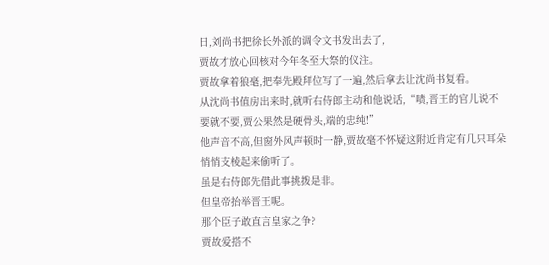日,刘尚书把徐长外派的调令文书发出去了,
贾故才放心回核对今年冬至大祭的仪注。
贾故拿着狼毫,把奉先殿拜位写了一遍,然后拿去让沈尚书复看。
从沈尚书值房出来时,就听右侍郎主动和他说话,“啧,晋王的官儿说不要就不要,贾公果然是硬骨头,端的忠纯!”
他声音不高,但窗外风声顿时一静,贾故毫不怀疑这附近肯定有几只耳朵悄悄支棱起来偷听了。
虽是右侍郎先借此事挑拨是非。
但皇帝抬举晋王呢。
那个臣子敢直言皇家之争?
贾故爱搭不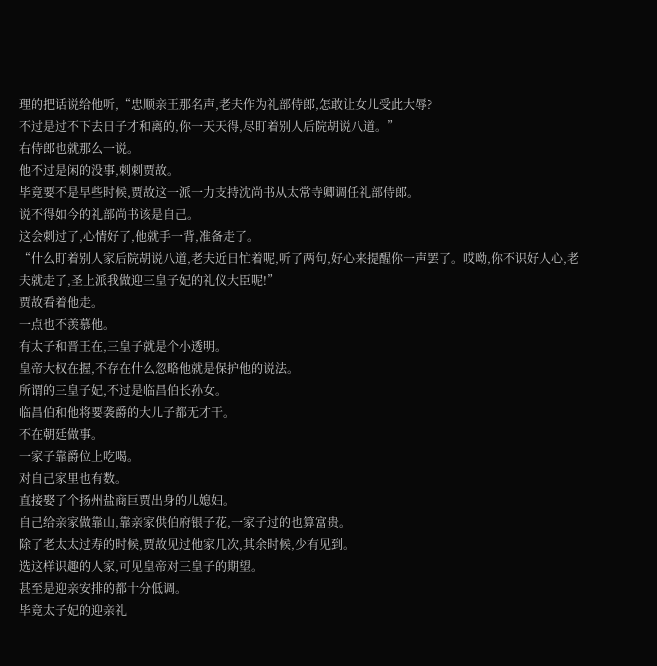理的把话说给他听,“忠顺亲王那名声,老夫作为礼部侍郎,怎敢让女儿受此大辱?
不过是过不下去日子才和离的,你一天天得,尽盯着别人后院胡说八道。”
右侍郎也就那么一说。
他不过是闲的没事,刺刺贾故。
毕竟要不是早些时候,贾故这一派一力支持沈尚书从太常寺卿调任礼部侍郎。
说不得如今的礼部尚书该是自己。
这会刺过了,心情好了,他就手一背,准备走了。
“什么盯着别人家后院胡说八道,老夫近日忙着呢,听了两句,好心来提醒你一声罢了。哎呦,你不识好人心,老夫就走了,圣上派我做迎三皇子妃的礼仪大臣呢!”
贾故看着他走。
一点也不羡慕他。
有太子和晋王在,三皇子就是个小透明。
皇帝大权在握,不存在什么忽略他就是保护他的说法。
所谓的三皇子妃,不过是临昌伯长孙女。
临昌伯和他将要袭爵的大儿子都无才干。
不在朝廷做事。
一家子靠爵位上吃喝。
对自己家里也有数。
直接娶了个扬州盐商巨贾出身的儿媳妇。
自己给亲家做靠山,靠亲家供伯府银子花,一家子过的也算富贵。
除了老太太过寿的时候,贾故见过他家几次,其余时候,少有见到。
选这样识趣的人家,可见皇帝对三皇子的期望。
甚至是迎亲安排的都十分低调。
毕竟太子妃的迎亲礼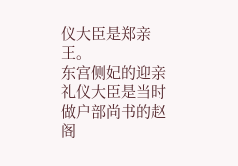仪大臣是郑亲王。
东宫侧妃的迎亲礼仪大臣是当时做户部尚书的赵阁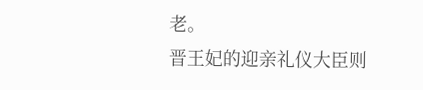老。
晋王妃的迎亲礼仪大臣则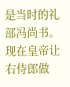是当时的礼部冯尚书。
现在皇帝让右侍郎做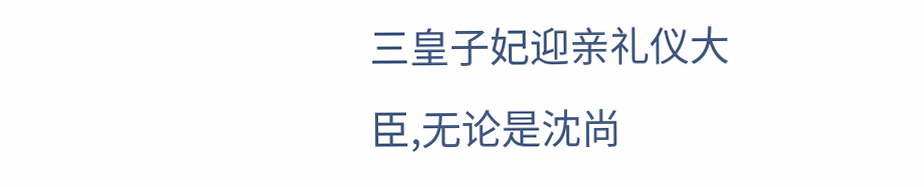三皇子妃迎亲礼仪大臣,无论是沈尚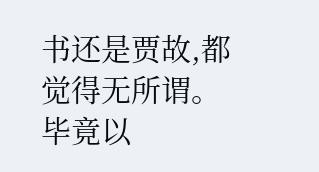书还是贾故,都觉得无所谓。
毕竟以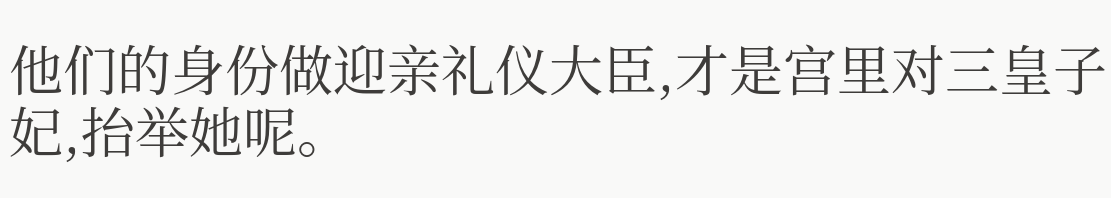他们的身份做迎亲礼仪大臣,才是宫里对三皇子妃,抬举她呢。